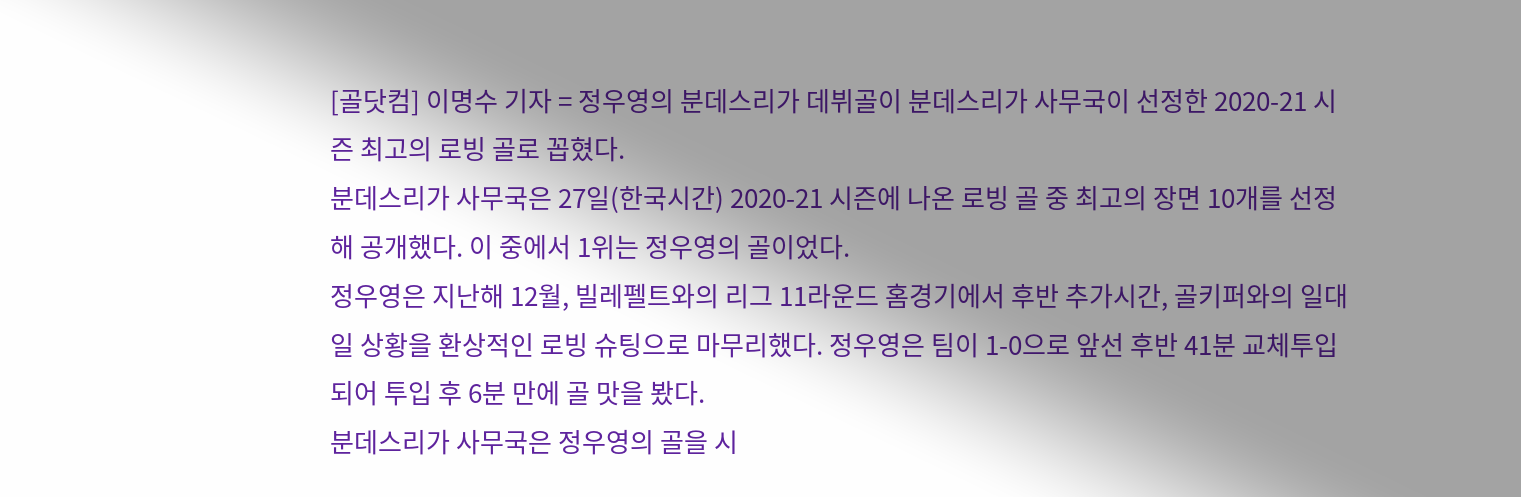[골닷컴] 이명수 기자 = 정우영의 분데스리가 데뷔골이 분데스리가 사무국이 선정한 2020-21 시즌 최고의 로빙 골로 꼽혔다.
분데스리가 사무국은 27일(한국시간) 2020-21 시즌에 나온 로빙 골 중 최고의 장면 10개를 선정해 공개했다. 이 중에서 1위는 정우영의 골이었다.
정우영은 지난해 12월, 빌레펠트와의 리그 11라운드 홈경기에서 후반 추가시간, 골키퍼와의 일대일 상황을 환상적인 로빙 슈팅으로 마무리했다. 정우영은 팀이 1-0으로 앞선 후반 41분 교체투입 되어 투입 후 6분 만에 골 맛을 봤다.
분데스리가 사무국은 정우영의 골을 시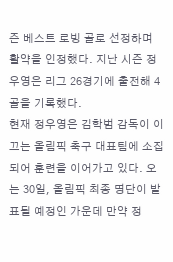즌 베스트 로빙 골로 선정하며 활약을 인정했다. 지난 시즌 정우영은 리그 26경기에 출전해 4골을 기록했다.
현재 정우영은 김학범 감독이 이끄는 올림픽 축구 대표팀에 소집되어 훈련을 이어가고 있다. 오는 30일, 올림픽 최종 명단이 발표될 예정인 가운데 만약 정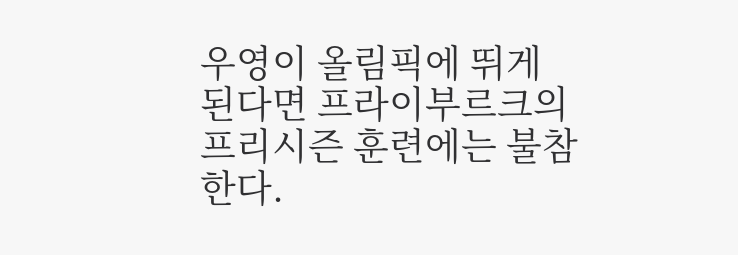우영이 올림픽에 뛰게 된다면 프라이부르크의 프리시즌 훈련에는 불참한다.